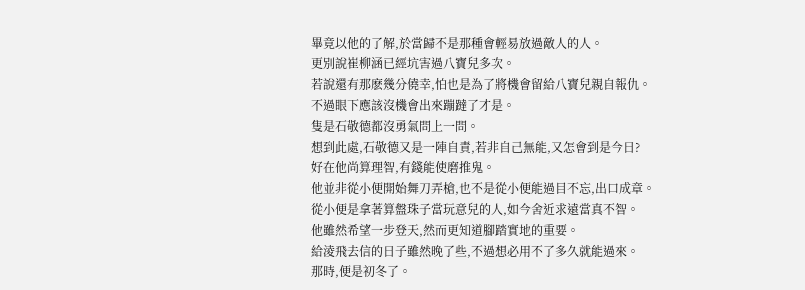畢竟以他的了解,於當歸不是那種會輕易放過敵人的人。
更別說崔柳涵已經坑害過八寶兒多次。
若說還有那麽幾分僥幸,怕也是為了將機會留給八寶兒親自報仇。
不過眼下應該沒機會出來蹦躂了才是。
隻是石敬德都沒勇氣問上一問。
想到此處,石敬德又是一陣自責,若非自己無能,又怎會到是今日?
好在他尚算理智,有錢能使磨推鬼。
他並非從小便開始舞刀弄槍,也不是從小便能過目不忘,出口成章。
從小便是拿著算盤珠子當玩意兒的人,如今舍近求遠當真不智。
他雖然希望一步登天,然而更知道腳踏實地的重要。
給淩飛去信的日子雖然晚了些,不過想必用不了多久就能過來。
那時,便是初冬了。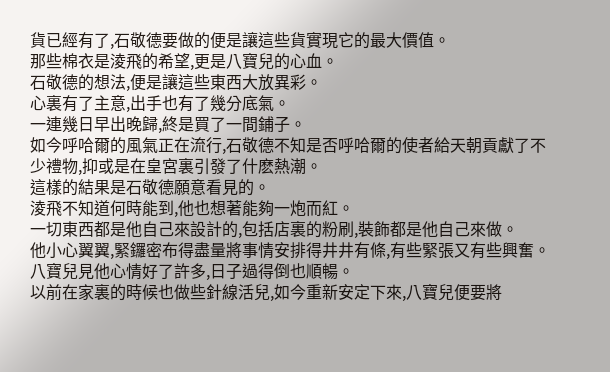貨已經有了,石敬德要做的便是讓這些貨實現它的最大價值。
那些棉衣是淩飛的希望,更是八寶兒的心血。
石敬德的想法,便是讓這些東西大放異彩。
心裏有了主意,出手也有了幾分底氣。
一連幾日早出晚歸,終是買了一間鋪子。
如今呼哈爾的風氣正在流行,石敬德不知是否呼哈爾的使者給天朝貢獻了不少禮物,抑或是在皇宮裏引發了什麽熱潮。
這樣的結果是石敬德願意看見的。
淩飛不知道何時能到,他也想著能夠一炮而紅。
一切東西都是他自己來設計的,包括店裏的粉刷,裝飾都是他自己來做。
他小心翼翼,緊鑼密布得盡量將事情安排得井井有條,有些緊張又有些興奮。
八寶兒見他心情好了許多,日子過得倒也順暢。
以前在家裏的時候也做些針線活兒,如今重新安定下來,八寶兒便要將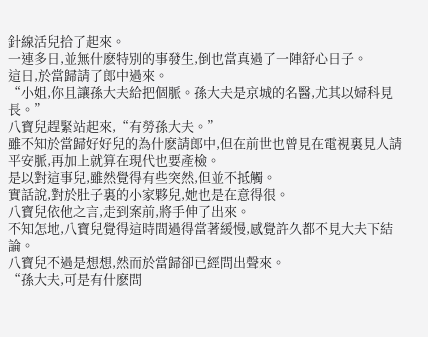針線活兒拾了起來。
一連多日,並無什麽特別的事發生,倒也當真過了一陣舒心日子。
這日,於當歸請了郎中過來。
“小姐,你且讓孫大夫給把個脈。孫大夫是京城的名醫,尤其以婦科見長。”
八寶兒趕緊站起來,“有勞孫大夫。”
雖不知於當歸好好兒的為什麽請郎中,但在前世也曾見在電視裏見人請平安脈,再加上就算在現代也要產檢。
是以對這事兒,雖然覺得有些突然,但並不抵觸。
實話說,對於肚子裏的小家夥兒,她也是在意得很。
八寶兒依他之言,走到案前,將手伸了出來。
不知怎地,八寶兒覺得這時間過得當著緩慢,感覺許久都不見大夫下結論。
八寶兒不過是想想,然而於當歸卻已經問出聲來。
“孫大夫,可是有什麽問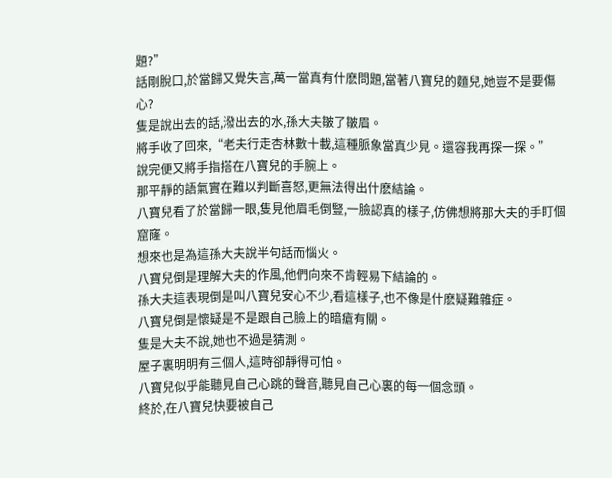題?”
話剛脫口,於當歸又覺失言,萬一當真有什麽問題,當著八寶兒的麵兒,她豈不是要傷心?
隻是說出去的話,潑出去的水,孫大夫皺了皺眉。
將手收了回來,“老夫行走杏林數十載,這種脈象當真少見。還容我再探一探。”
說完便又將手指搭在八寶兒的手腕上。
那平靜的語氣實在難以判斷喜怒,更無法得出什麽結論。
八寶兒看了於當歸一眼,隻見他眉毛倒豎,一臉認真的樣子,仿佛想將那大夫的手盯個窟窿。
想來也是為這孫大夫說半句話而惱火。
八寶兒倒是理解大夫的作風,他們向來不肯輕易下結論的。
孫大夫這表現倒是叫八寶兒安心不少,看這樣子,也不像是什麽疑難雜症。
八寶兒倒是懷疑是不是跟自己臉上的暗瘡有關。
隻是大夫不說,她也不過是猜測。
屋子裏明明有三個人,這時卻靜得可怕。
八寶兒似乎能聽見自己心跳的聲音,聽見自己心裏的每一個念頭。
終於,在八寶兒快要被自己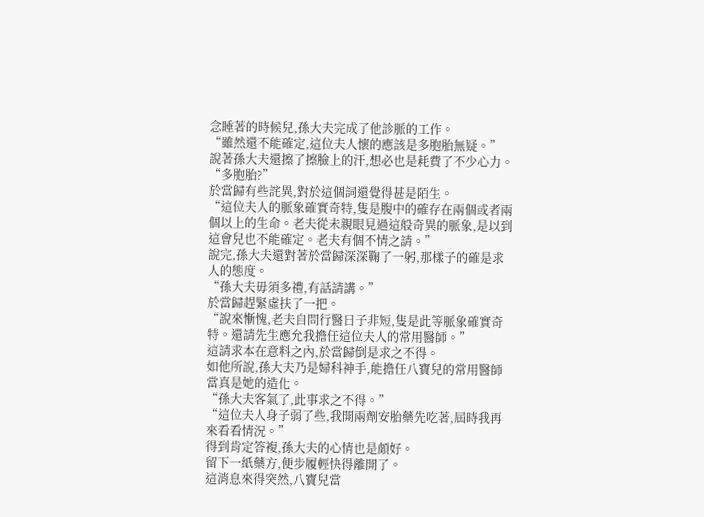念睡著的時候兒,孫大夫完成了他診脈的工作。
“雖然還不能確定,這位夫人懷的應該是多胞胎無疑。”
說著孫大夫還擦了擦臉上的汗,想必也是耗費了不少心力。
“多胞胎?”
於當歸有些詫異,對於這個詞還覺得甚是陌生。
“這位夫人的脈象確實奇特,隻是腹中的確存在兩個或者兩個以上的生命。老夫從未親眼見過這般奇異的脈象,是以到這會兒也不能確定。老夫有個不情之請。”
說完,孫大夫還對著於當歸深深鞠了一躬,那樣子的確是求人的態度。
“孫大夫毋須多禮,有話請講。”
於當歸趕緊虛扶了一把。
“說來慚愧,老夫自問行醫日子非短,隻是此等脈象確實奇特。還請先生應允我擔任這位夫人的常用醫師。”
這請求本在意料之內,於當歸倒是求之不得。
如他所說,孫大夫乃是婦科神手,能擔任八寶兒的常用醫師當真是她的造化。
“孫大夫客氣了,此事求之不得。”
“這位夫人身子弱了些,我開兩劑安胎藥先吃著,屆時我再來看看情況。”
得到肯定答複,孫大夫的心情也是頗好。
留下一紙藥方,便步履輕快得離開了。
這消息來得突然,八寶兒當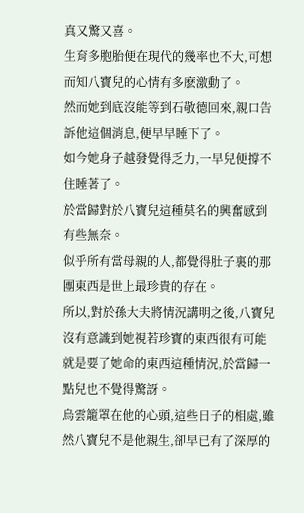真又驚又喜。
生育多胞胎便在現代的幾率也不大,可想而知八寶兒的心情有多麽激動了。
然而她到底沒能等到石敬德回來,親口告訴他這個消息,便早早睡下了。
如今她身子越發覺得乏力,一早兒便撐不住睡著了。
於當歸對於八寶兒這種莫名的興奮感到有些無奈。
似乎所有當母親的人,都覺得肚子裏的那團東西是世上最珍貴的存在。
所以,對於孫大夫將情況講明之後,八寶兒沒有意識到她視若珍寶的東西很有可能就是要了她命的東西這種情況,於當歸一點兒也不覺得驚訝。
烏雲籠罩在他的心頭,這些日子的相處,雖然八寶兒不是他親生,卻早已有了深厚的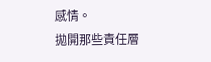感情。
拋開那些責任層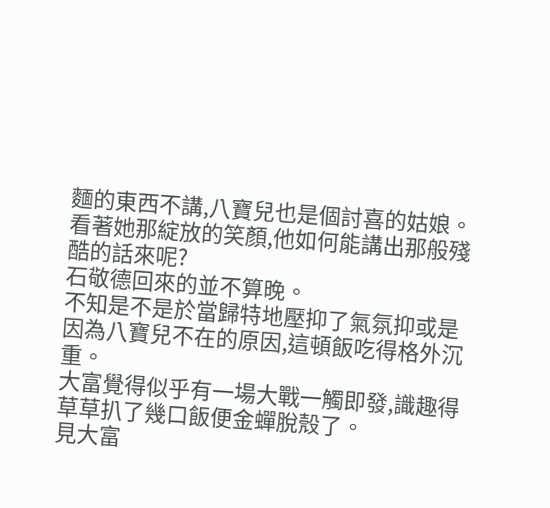麵的東西不講,八寶兒也是個討喜的姑娘。
看著她那綻放的笑顏,他如何能講出那般殘酷的話來呢?
石敬德回來的並不算晚。
不知是不是於當歸特地壓抑了氣氛抑或是因為八寶兒不在的原因,這頓飯吃得格外沉重。
大富覺得似乎有一場大戰一觸即發,識趣得草草扒了幾口飯便金蟬脫殼了。
見大富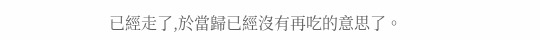已經走了,於當歸已經沒有再吃的意思了。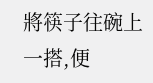將筷子往碗上一搭,便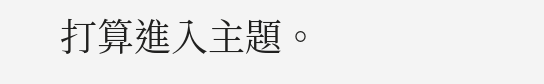打算進入主題。